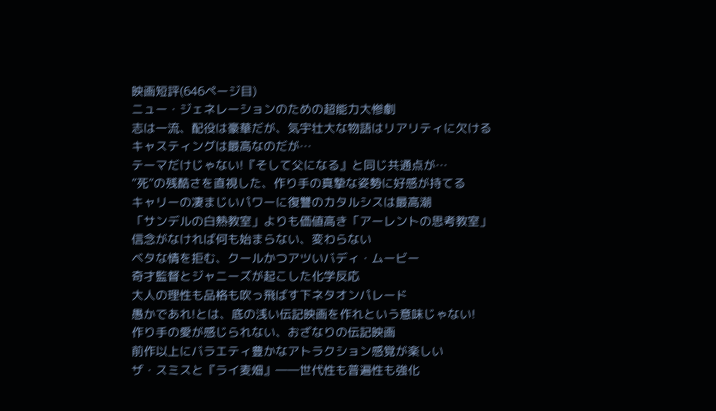映画短評(646ページ目)
ニュー・ジェネレーションのための超能力大惨劇
志は一流、配役は豪華だが、気宇壮大な物語はリアリティに欠ける
キャスティングは最高なのだが…
テーマだけじゃない!『そして父になる』と同じ共通点が…
”死”の残酷さを直視した、作り手の真摯な姿勢に好感が持てる
キャリーの凄まじいパワーに復讐のカタルシスは最高潮
「サンデルの白熱教室」よりも価値高き「アーレントの思考教室」
信念がなければ何も始まらない、変わらない
ベタな情を拒む、クールかつアツいバディ・ムービー
奇才監督とジャニーズが起こした化学反応
大人の理性も品格も吹っ飛ばす下ネタオンパレード
愚かであれ!とは、底の浅い伝記映画を作れという意味じゃない!
作り手の愛が感じられない、おざなりの伝記映画
前作以上にバラエティ豊かなアトラクション感覚が楽しい
ザ・スミスと『ライ麦畑』――世代性も普遍性も強化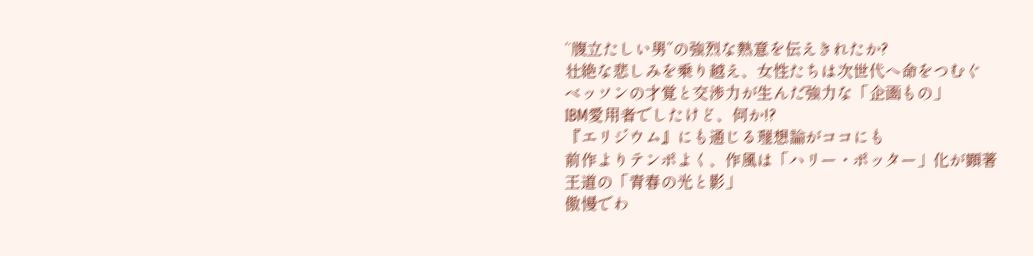“腹立たしい男”の強烈な熱意を伝えきれたか?
壮絶な悲しみを乗り越え、女性たちは次世代へ命をつむぐ
ベッソンの才覚と交渉力が生んだ強力な「企画もの」
IBM愛用者でしたけど、何か!?
『エリジウム』にも通じる理想論がココにも
前作よりテンポよく、作風は「ハリー・ポッター」化が顕著
王道の「青春の光と影」
傲慢でわ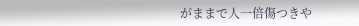がままで人一倍傷つきや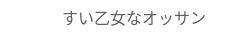すい乙女なオッサン